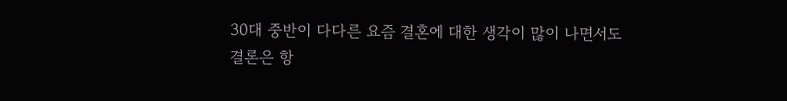30대 중반이 다다른 요즘 결혼에 대한 생각이 많이 나면서도
결론은 항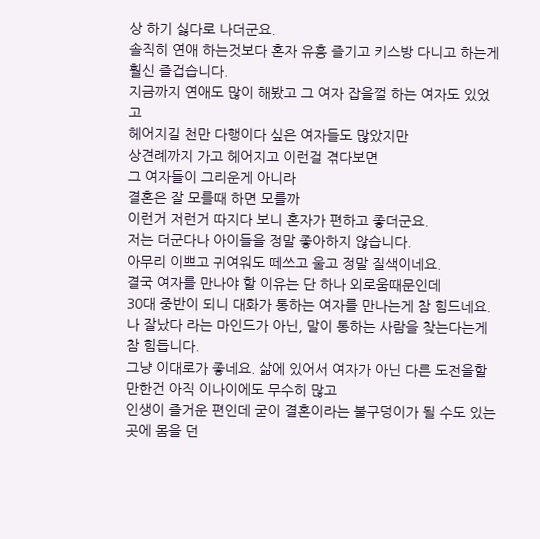상 하기 싫다로 나더군요.
솔직히 연애 하는것보다 혼자 유흥 즐기고 키스방 다니고 하는게 훨신 즐겁습니다.
지금까지 연애도 많이 해봤고 그 여자 잡을껄 하는 여자도 있었고
헤어지길 천만 다행이다 싶은 여자들도 많았지만
상견례까지 가고 헤어지고 이런걸 겪다보면
그 여자들이 그리운게 아니라
결혼은 잘 모를때 하면 모를까
이런거 저런거 따지다 보니 혼자가 편하고 좋더군요.
저는 더군다나 아이들을 정말 좋아하지 않습니다.
아무리 이쁘고 귀여워도 떼쓰고 울고 정말 질색이네요.
결국 여자를 만나야 할 이유는 단 하나 외로움때문인데
30대 중반이 되니 대화가 통하는 여자를 만나는게 참 힘드네요.
나 잘났다 라는 마인드가 아닌, 말이 통하는 사람을 찾는다는게 참 힘듭니다.
그냥 이대로가 좋네요. 삶에 있어서 여자가 아닌 다른 도전을할만한건 아직 이나이에도 무수히 많고
인생이 즐거운 편인데 굳이 결혼이라는 불구덩이가 될 수도 있는곳에 몸을 던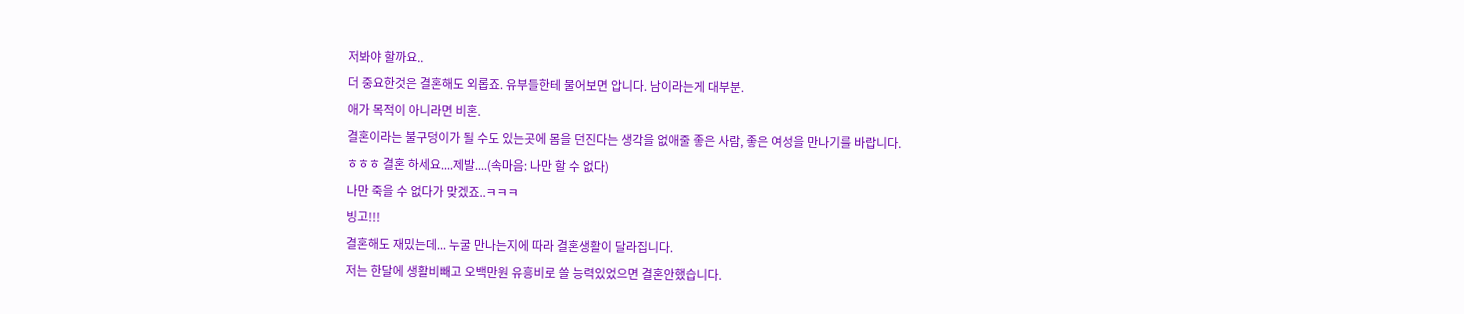저봐야 할까요..
더 중요한것은 결혼해도 외롭죠. 유부들한테 물어보면 압니다. 남이라는게 대부분.
애가 목적이 아니라면 비혼.
결혼이라는 불구덩이가 될 수도 있는곳에 몸을 던진다는 생각을 없애줄 좋은 사람, 좋은 여성을 만나기를 바랍니다.
ㅎㅎㅎ 결혼 하세요....제발....(속마음: 나만 할 수 없다)
나만 죽을 수 없다가 맞겠죠..ㅋㅋㅋ
빙고!!!
결혼해도 재밌는데... 누굴 만나는지에 따라 결혼생활이 달라집니다.
저는 한달에 생활비빼고 오백만원 유흥비로 쓸 능력있었으면 결혼안했습니다.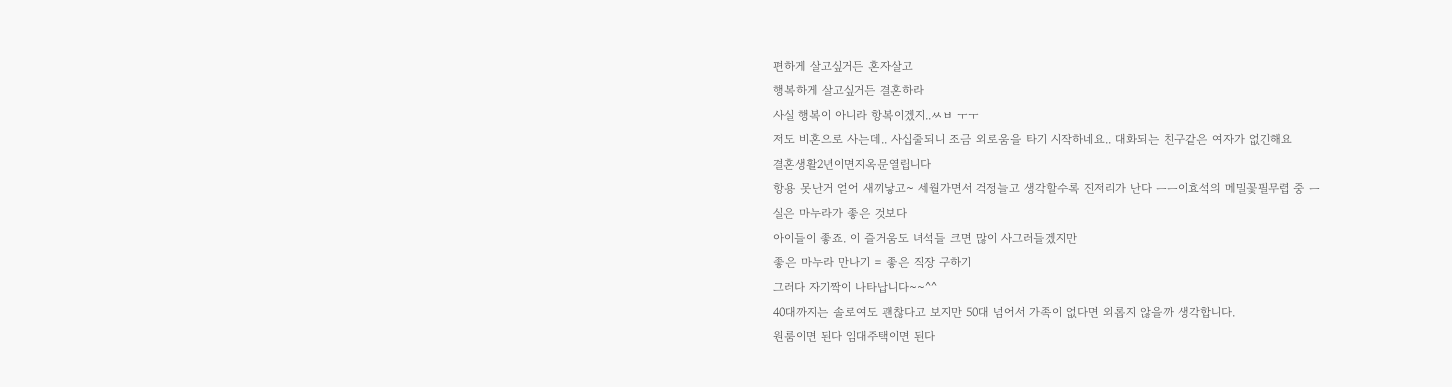편하게 살고싶거든 혼자살고
행복하게 살고싶거든 결혼하라
사실 행복이 아니라 항복이겠지..ㅆㅂ ㅜㅜ
저도 비혼으로 사는데.. 사십줄되니 조금 외로움을 타기 시작하네요.. 대화되는 친구같은 여자가 없긴해요
결혼생활2년이면지옥문열립니다
항용 못난거 얻어 새끼낳고~ 세월가면서 걱정늘고 생각할수록 진저리가 난다 ㅡㅡ이효석의 메밀꽃필무렵 중 ㅡ
실은 마누라가 좋은 것보다
아이들이 좋죠. 이 즐거움도 녀석들 크면 많이 사그러들겠지만
좋은 마누라 만나기 = 좋은 직장 구하기
그러다 자기짝이 나타납니다~~^^
40대까지는 솔로여도 괜찮다고 보지만 50대 넘어서 가족이 없다면 외롭지 않을까 생각합니다.
원룸이면 된다 임대주택이면 된다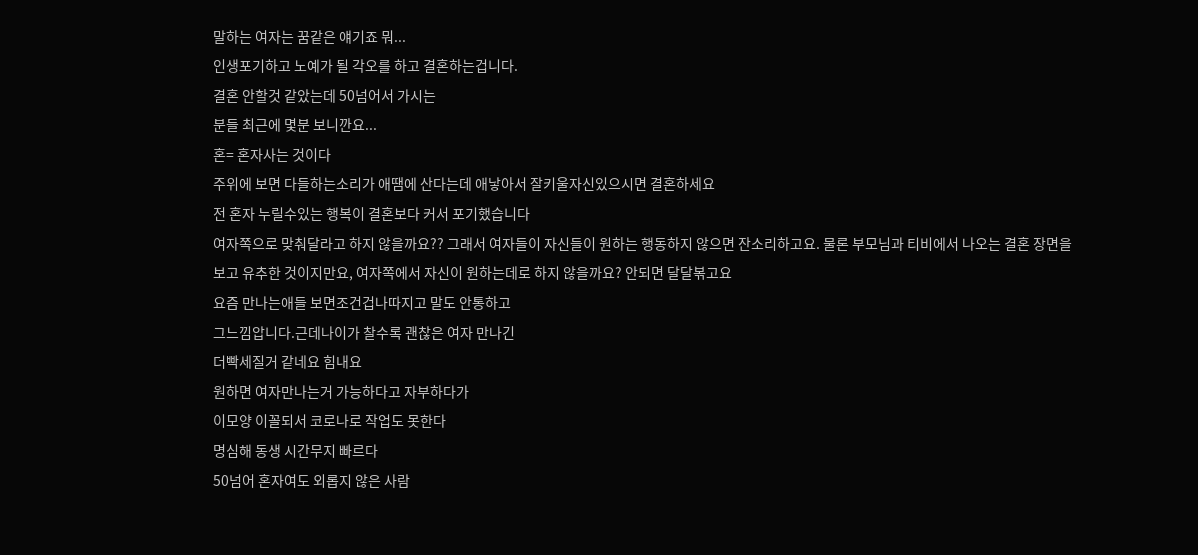말하는 여자는 꿈같은 얘기죠 뭐...
인생포기하고 노예가 될 각오를 하고 결혼하는겁니다.
결혼 안할것 같았는데 50넘어서 가시는
분들 최근에 몇분 보니깐요...
혼= 혼자사는 것이다
주위에 보면 다들하는소리가 애땜에 산다는데 애낳아서 잘키울자신있으시면 결혼하세요
전 혼자 누릴수있는 행복이 결혼보다 커서 포기했습니다
여자쪽으로 맞춰달라고 하지 않을까요?? 그래서 여자들이 자신들이 원하는 행동하지 않으면 잔소리하고요. 물론 부모님과 티비에서 나오는 결혼 장면을
보고 유추한 것이지만요, 여자쪽에서 자신이 원하는데로 하지 않을까요? 안되면 달달볶고요
요즘 만나는애들 보면조건겁나따지고 말도 안통하고
그느낌압니다.근데나이가 찰수록 괜찮은 여자 만나긴
더빡세질거 같네요 힘내요
원하면 여자만나는거 가능하다고 자부하다가
이모양 이꼴되서 코로나로 작업도 못한다
명심해 동생 시간무지 빠르다
50넘어 혼자여도 외롭지 않은 사람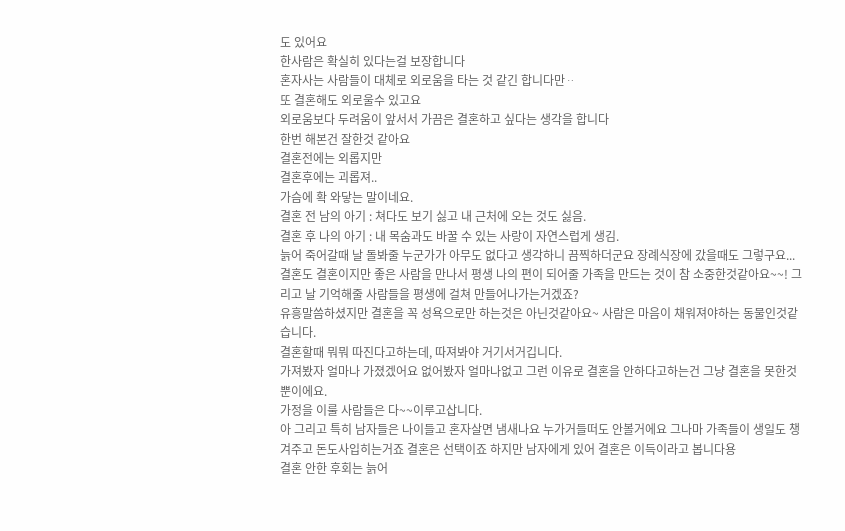도 있어요
한사람은 확실히 있다는걸 보장합니다
혼자사는 사람들이 대체로 외로움을 타는 것 같긴 합니다만ᆢ
또 결혼해도 외로울수 있고요
외로움보다 두려움이 앞서서 가끔은 결혼하고 싶다는 생각을 합니다
한번 해본건 잘한것 같아요
결혼전에는 외롭지만
결혼후에는 괴롭져..
가슴에 확 와닿는 말이네요.
결혼 전 남의 아기 : 쳐다도 보기 싫고 내 근처에 오는 것도 싫음.
결혼 후 나의 아기 : 내 목숨과도 바꿀 수 있는 사랑이 자연스럽게 생김.
늙어 죽어갈때 날 돌봐줄 누군가가 아무도 없다고 생각하니 끔찍하더군요 장례식장에 갔을때도 그렇구요...
결혼도 결혼이지만 좋은 사람을 만나서 평생 나의 편이 되어줄 가족을 만드는 것이 참 소중한것같아요~~! 그리고 날 기억해줄 사람들을 평생에 걸쳐 만들어나가는거겠죠?
유흥말씀하셨지만 결혼을 꼭 성욕으로만 하는것은 아닌것같아요~ 사람은 마음이 채워져야하는 동물인것같습니다.
결혼할때 뭐뭐 따진다고하는데, 따져봐야 거기서거깁니다.
가져봤자 얼마나 가졌겠어요 없어봤자 얼마나없고 그런 이유로 결혼을 안하다고하는건 그냥 결혼을 못한것뿐이에요.
가정을 이룰 사람들은 다~~이루고삽니다.
아 그리고 특히 남자들은 나이들고 혼자살면 냄새나요 누가거들떠도 안볼거에요 그나마 가족들이 생일도 챙겨주고 돈도사입히는거죠 결혼은 선택이죠 하지만 남자에게 있어 결혼은 이득이라고 봅니다용
결혼 안한 후회는 늙어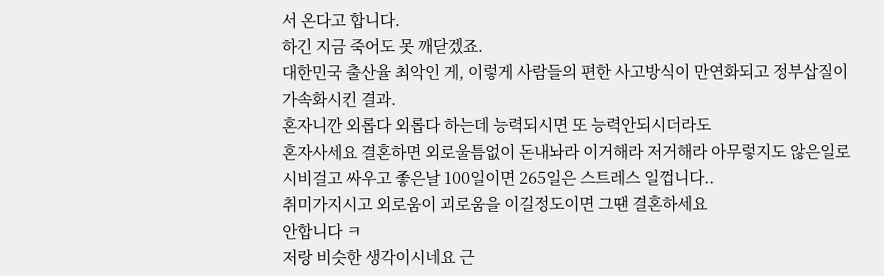서 온다고 합니다.
하긴 지금 죽어도 못 깨닫겠죠.
대한민국 출산율 최악인 게, 이렇게 사람들의 편한 사고방식이 만연화되고 정부삽질이 가속화시킨 결과.
혼자니깐 외롭다 외롭다 하는데 능력되시면 또 능력안되시더라도
혼자사세요 결혼하면 외로울틈없이 돈내놔라 이거해라 저거해라 아무렇지도 않은일로 시비걸고 싸우고 좋은날 100일이면 265일은 스트레스 일껍니다..
취미가지시고 외로움이 괴로움을 이길정도이면 그땐 결혼하세요
안합니다 ㅋ
저랑 비슷한 생각이시네요 근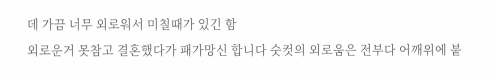데 가끔 너무 외로워서 미칠때가 있긴 함
외로운거 못참고 결혼했다가 패가망신 합니다 숫컷의 외로움은 전부다 어깨위에 붙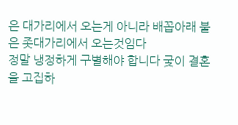은 대가리에서 오는게 아니라 배꼽아래 붙은 좃대가리에서 오는것임다
정말 냉정하게 구별해야 합니다 궂이 결혼을 고집하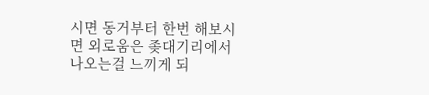시면 동거부터 한번 해보시면 외로움은 좆대기리에서 나오는걸 느끼게 되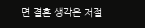면 결혼 생각은 저절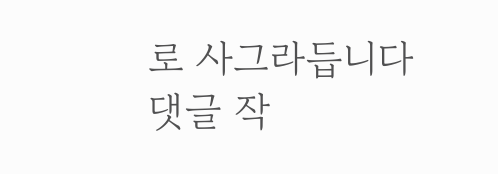로 사그라듭니다
댓글 작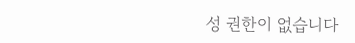성 권한이 없습니다